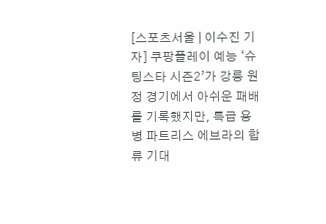[스포츠서울 | 이수진 기자] 쿠팡플레이 예능 ‘슈팅스타 시즌2’가 강릉 원정 경기에서 아쉬운 패배를 기록했지만, 특급 용병 파트리스 에브라의 합류 기대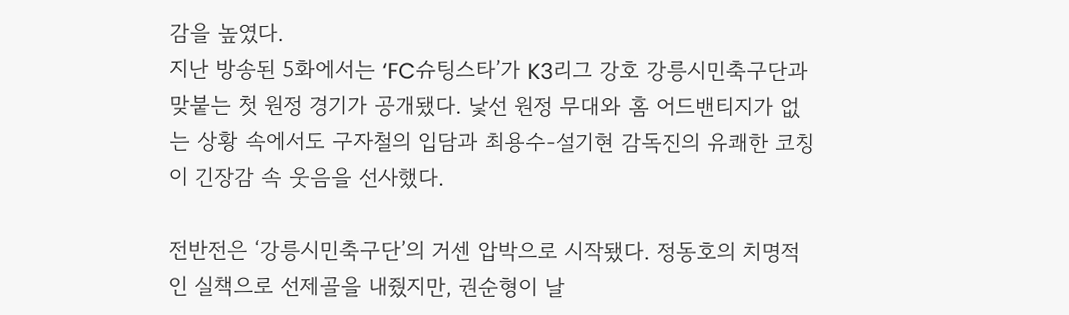감을 높였다.
지난 방송된 5화에서는 ‘FC슈팅스타’가 K3리그 강호 강릉시민축구단과 맞붙는 첫 원정 경기가 공개됐다. 낯선 원정 무대와 홈 어드밴티지가 없는 상황 속에서도 구자철의 입담과 최용수-설기현 감독진의 유쾌한 코칭이 긴장감 속 웃음을 선사했다.

전반전은 ‘강릉시민축구단’의 거센 압박으로 시작됐다. 정동호의 치명적인 실책으로 선제골을 내줬지만, 권순형이 날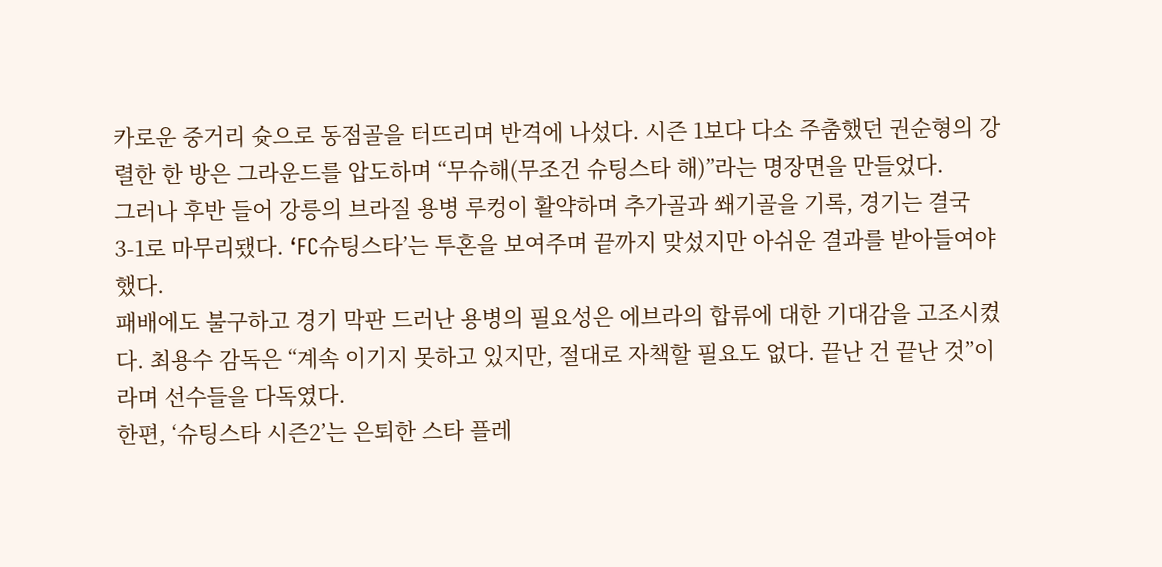카로운 중거리 슛으로 동점골을 터뜨리며 반격에 나섰다. 시즌 1보다 다소 주춤했던 권순형의 강렬한 한 방은 그라운드를 압도하며 “무슈해(무조건 슈팅스타 해)”라는 명장면을 만들었다.
그러나 후반 들어 강릉의 브라질 용병 루컹이 활약하며 추가골과 쐐기골을 기록, 경기는 결국 3-1로 마무리됐다. ‘FC슈팅스타’는 투혼을 보여주며 끝까지 맞섰지만 아쉬운 결과를 받아들여야 했다.
패배에도 불구하고 경기 막판 드러난 용병의 필요성은 에브라의 합류에 대한 기대감을 고조시켰다. 최용수 감독은 “계속 이기지 못하고 있지만, 절대로 자책할 필요도 없다. 끝난 건 끝난 것”이라며 선수들을 다독였다.
한편, ‘슈팅스타 시즌2’는 은퇴한 스타 플레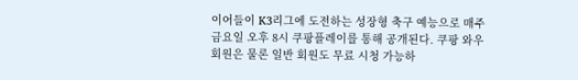이어들이 K3리그에 도전하는 성장형 축구 예능으로 매주 금요일 오후 8시 쿠팡플레이를 통해 공개된다. 쿠팡 와우회원은 물론 일반 회원도 무료 시청 가능하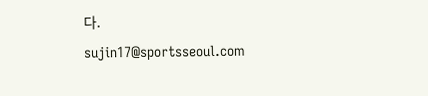다.
sujin17@sportsseoul.com